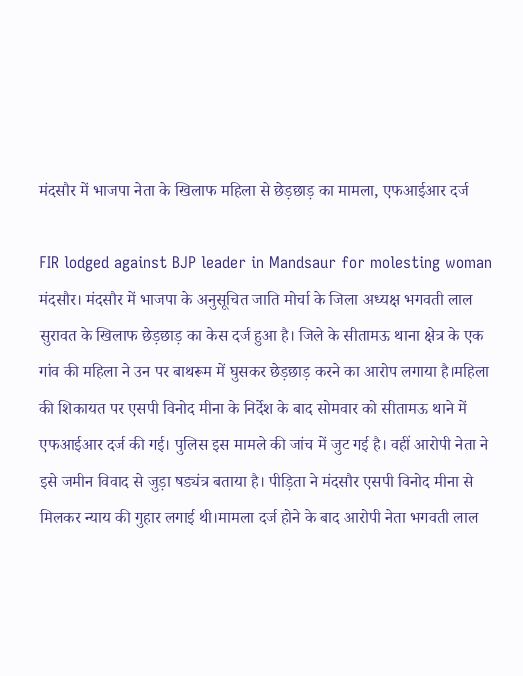मंदसौर में भाजपा नेता के खिलाफ महिला से छेड़छाड़ का मामला, एफआईआर दर्ज

FIR lodged against BJP leader in Mandsaur for molesting woman मंदसौर। मंदसौर में भाजपा के अनुसूचित जाति मोर्चा के जिला अध्यक्ष भगवती लाल सुरावत के खिलाफ छेड़छाड़ का केस दर्ज हुआ है। जिले के सीतामऊ थाना क्षेत्र के एक गांव की महिला ने उन पर बाथरूम में घुसकर छेड़छाड़ करने का आरोप लगाया है।महिला की शिकायत पर एसपी विनोद मीना के निर्देश के बाद सोमवार को सीतामऊ थाने में एफआईआर दर्ज की गई। पुलिस इस मामले की जांच में जुट गई है। वहीं आरोपी नेता ने इसे जमीन विवाद से जुड़ा षड्यंत्र बताया है। पीड़िता ने मंदसौर एसपी विनोद मीना से मिलकर न्याय की गुहार लगाई थी।मामला दर्ज होने के बाद आरोपी नेता भगवती लाल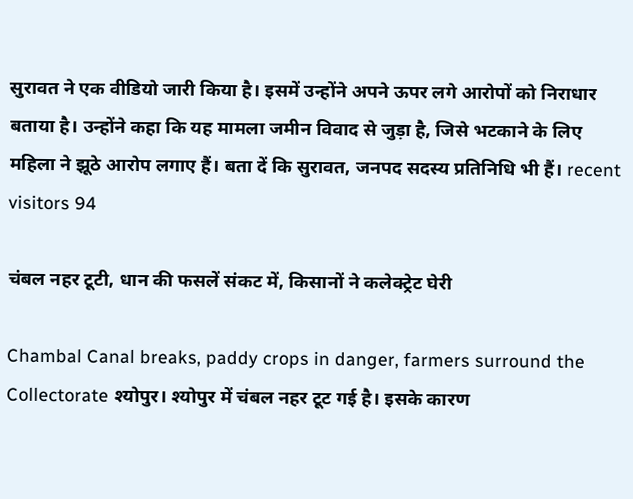सुरावत ने एक वीडियो जारी किया है। इसमें उन्होंने अपने ऊपर लगे आरोपों को निराधार बताया है। उन्होंने कहा कि यह मामला जमीन विवाद से जुड़ा है, जिसे भटकाने के लिए महिला ने झूठे आरोप लगाए हैं। बता दें कि सुरावत, जनपद सदस्य प्रतिनिधि भी हैं। recent visitors 94

चंबल नहर टूटी, धान की फसलें संकट में, किसानों ने कलेक्ट्रेट घेरी

Chambal Canal breaks, paddy crops in danger, farmers surround the Collectorate श्योपुर। श्योपुर में चंबल नहर टूट गई है। इसके कारण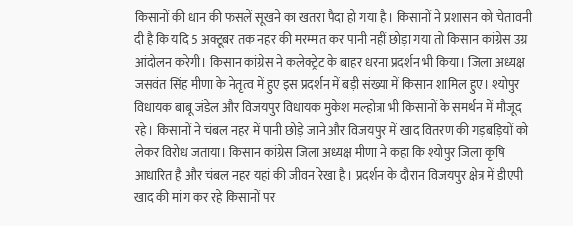किसानों की धान की फसलें सूखने का खतरा पैदा हो गया है। किसानों ने प्रशासन को चेतावनी दी है कि यदि 5 अक्टूबर तक नहर की मरम्मत कर पानी नहीं छोड़ा गया तो किसान कांग्रेस उग्र आंदोलन करेगी। किसान कांग्रेस ने कलेक्ट्रेट के बाहर धरना प्रदर्शन भी किया। जिला अध्यक्ष जसवंत सिंह मीणा के नेतृत्व में हुए इस प्रदर्शन में बड़ी संख्या में किसान शामिल हुए। श्योपुर विधायक बाबू जंडेल और विजयपुर विधायक मुकेश मल्होत्रा भी किसानों के समर्थन में मौजूद रहे। किसानों ने चंबल नहर में पानी छोड़े जाने और विजयपुर में खाद वितरण की गड़बड़ियों को लेकर विरोध जताया। किसान कांग्रेस जिला अध्यक्ष मीणा ने कहा कि श्योपुर जिला कृषि आधारित है और चंबल नहर यहां की जीवन रेखा है। प्रदर्शन के दौरान विजयपुर क्षेत्र में डीएपी खाद की मांग कर रहे किसानों पर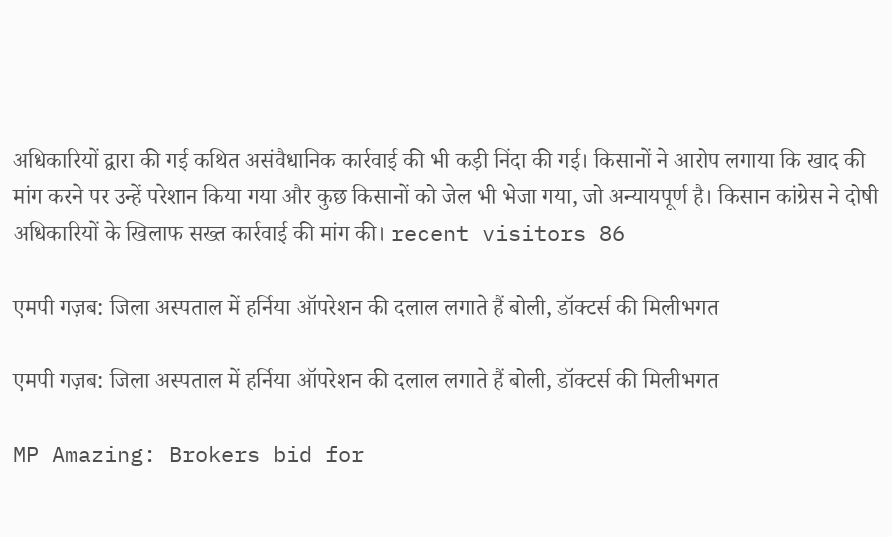अधिकारियों द्वारा की गई कथित असंवैधानिक कार्रवाई की भी कड़ी निंदा की गई। किसानों ने आरोप लगाया कि खाद की मांग करने पर उन्हें परेशान किया गया और कुछ किसानों को जेल भी भेजा गया, जो अन्यायपूर्ण है। किसान कांग्रेस ने दोषी अधिकारियों के खिलाफ सख्त कार्रवाई की मांग की। recent visitors 86

एमपी गज़ब: जिला अस्पताल में हर्निया ऑपरेशन की दलाल लगाते हैं बोली, डॉक्टर्स की मिलीभगत

एमपी गज़ब: जिला अस्पताल में हर्निया ऑपरेशन की दलाल लगाते हैं बोली, डॉक्टर्स की मिलीभगत

MP Amazing: Brokers bid for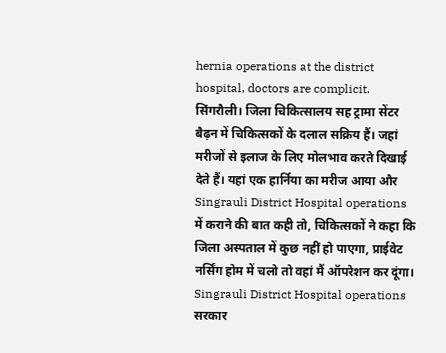hernia operations at the district hospital, doctors are complicit. सिंगरौली। जिला चिकित्सालय सह ट्रामा सेंटर बैढ़न में चिकित्सकों के दलाल सक्रिय हैं। जहां मरीजों से इलाज के लिए मोलभाव करते दिखाई देते हैं। यहां एक हार्निया का मरीज आया और Singrauli District Hospital operations में कराने की बात कही तो, चिकित्सकों ने कहा कि जिला अस्पताल में कुछ नहीं हो पाएगा, प्राईवेट नर्सिंग होम में चलो तो वहां मैं ऑपरेशन कर दूंगा। Singrauli District Hospital operations सरकार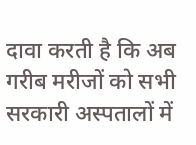दावा करती है कि अब गरीब मरीजों को सभी सरकारी अस्पतालों में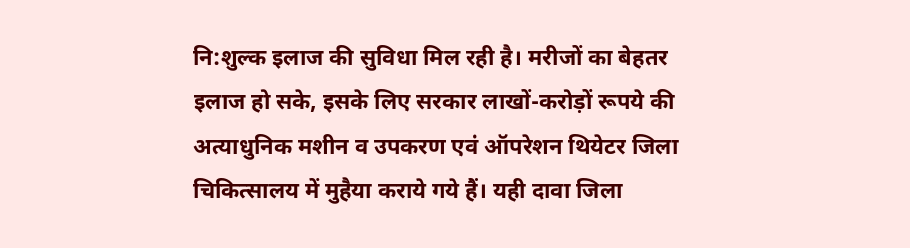नि:शुल्क इलाज की सुविधा मिल रही है। मरीजों का बेहतर इलाज हो सके, इसके लिए सरकार लाखों-करोड़ों रूपये की अत्याधुनिक मशीन व उपकरण एवं ऑपरेशन थियेटर जिला चिकित्सालय में मुहैया कराये गये हैं। यही दावा जिला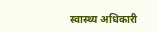स्वास्थ्य अधिकारी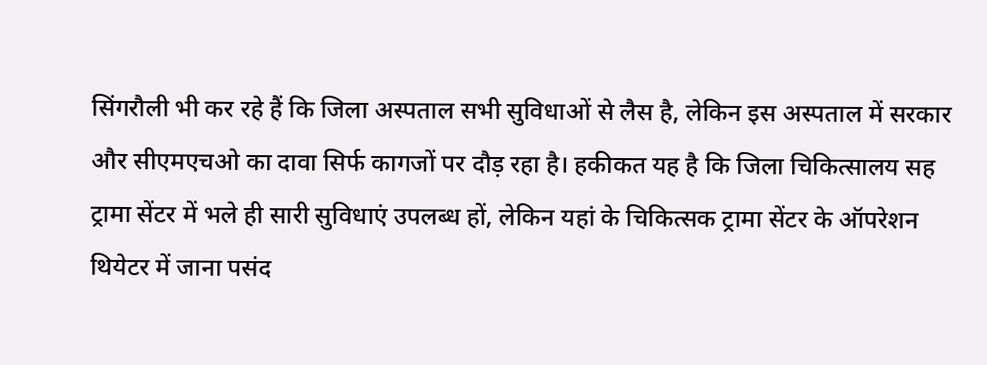सिंगरौली भी कर रहे हैं कि जिला अस्पताल सभी सुविधाओं से लैस है, लेकिन इस अस्पताल में सरकार और सीएमएचओ का दावा सिर्फ कागजों पर दौड़ रहा है। हकीकत यह है कि जिला चिकित्सालय सह ट्रामा सेंटर में भले ही सारी सुविधाएं उपलब्ध हों, लेकिन यहां के चिकित्सक ट्रामा सेंटर के ऑपरेशन थियेटर में जाना पसंद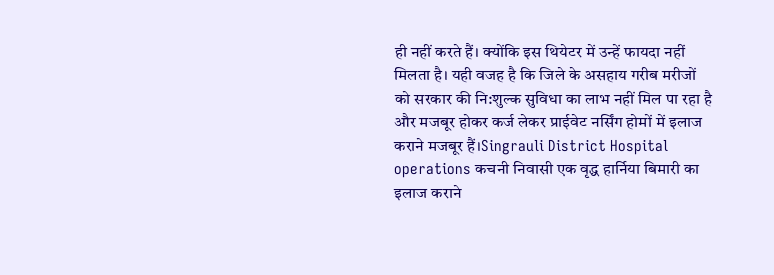ही नहीं करते हैं। क्योंकि इस थियेटर में उन्हें फायदा नहीं मिलता है। यही वजह है कि जिले के असहाय गरीब मरीजों को सरकार की नि:शुल्क सुविधा का लाभ नहीं मिल पा रहा है और मजबूर होकर कर्ज लेकर प्राईवेट नर्सिंग होमों में इलाज कराने मजबूर हैं।Singrauli District Hospital operations कचनी निवासी एक वृद्ध हार्निया बिमारी का इलाज कराने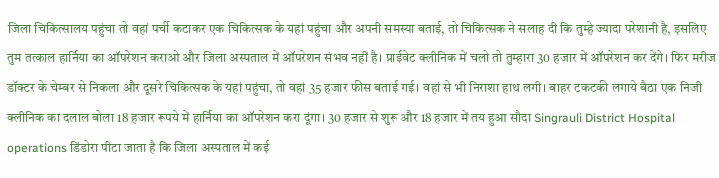जिला चिकित्सालय पहुंचा तो वहां पर्ची कटाकर एक चिकित्सक के यहां पहुंचा और अपनी समस्या बताई, तो चिकित्सक ने सलाह दी कि तुम्हे ज्यादा परेशानी है, इसलिए तुम तत्काल हार्निया का ऑपरेशन कराओ और जिला अस्पताल में ऑपरेशन संभव नहीं है। प्राईवेट क्लीनिक में चलो तो तुम्हारा 30 हजार में ऑपरेशन कर देंगे। फिर मरीज डॉक्टर के चेम्बर से निकला और दूसरे चिकित्सक के यहां पहुंचा, तो वहां 35 हजार फीस बताई गई। वहां से भी निराशा हाथ लगी। बाहर टकटकी लगाये बैठा एक निजी क्लीनिक का दलाल बोला 18 हजार रूपये में हार्निया का ऑपरेशन करा दूंगा। 30 हजार से शुरू और 18 हजार में तय हुआ सौदा Singrauli District Hospital operations डिंडोरा पीटा जाता है कि जिला अस्पताल में कई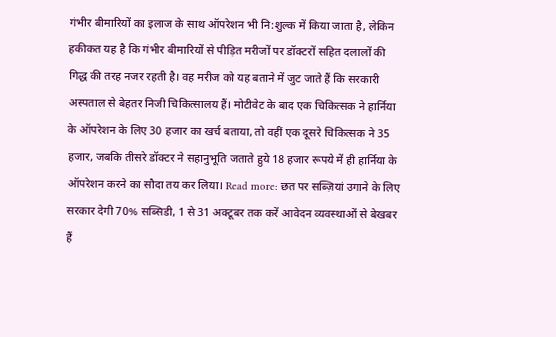गंभीर बीमारियों का इलाज के साथ ऑपरेशन भी नि:शुल्क में किया जाता है, लेकिन हकीकत यह है कि गंभीर बीमारियों से पीड़ित मरीजों पर डॉक्टरों सहित दलालों की गिद्ध की तरह नजर रहती है। वह मरीज को यह बताने में जुट जाते हैं कि सरकारी अस्पताल से बेहतर निजी चिकित्सालय हैं। मोटीवेट के बाद एक चिकित्सक ने हार्निया के ऑपरेशन के लिए 30 हजार का खर्च बताया, तो वहीं एक दूसरे चिकित्सक ने 35 हजार, जबकि तीसरे डॉक्टर ने सहानुभूति जताते हुये 18 हजार रूपये में ही हार्निया के ऑपरेशन करने का सौदा तय कर लिया। Read more: छत पर सब्ज़ियां उगाने के लिए सरकार देगी 70% सब्सिडी, 1 से 31 अक्टूबर तक करें आवेदन व्यवस्थाओं से बेखबर हैं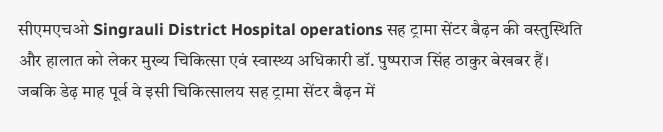सीएमएचओ Singrauli District Hospital operations सह ट्रामा सेंटर बैढ़न की वस्तुस्थिति और हालात को लेकर मुख्य चिकित्सा एवं स्वास्थ्य अधिकारी डॉ. पुष्पराज सिंह ठाकुर बेखबर हैं। जबकि डेढ़ माह पूर्व वे इसी चिकित्सालय सह ट्रामा सेंटर बैढ़न में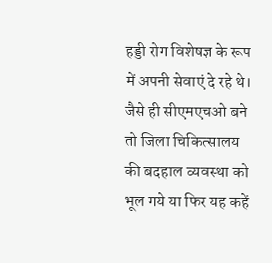हड्डी रोग विशेषज्ञ के रूप में अपनी सेवाएं दे रहे थे। जैसे ही सीएमएचओ बने तो जिला चिकित्सालय की बदहाल व्यवस्था को भूल गये या फिर यह कहें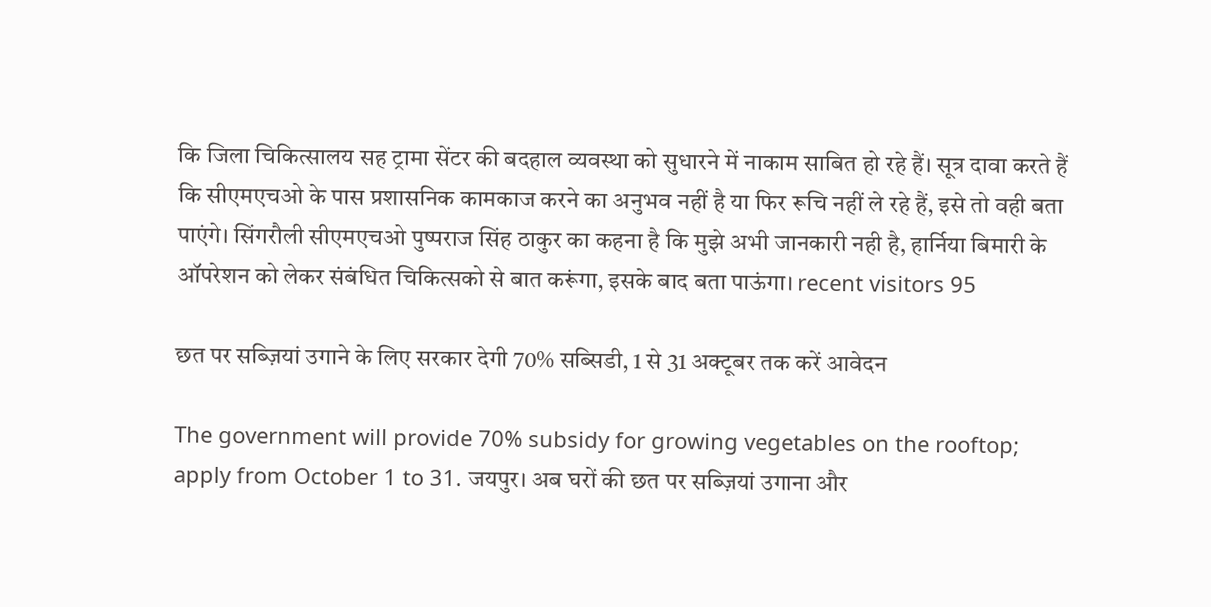कि जिला चिकित्सालय सह ट्रामा सेंटर की बदहाल व्यवस्था को सुधारने में नाकाम साबित हो रहे हैं। सूत्र दावा करते हैं कि सीएमएचओ के पास प्रशासनिक कामकाज करने का अनुभव नहीं है या फिर रूचि नहीं ले रहे हैं, इसे तो वही बता पाएंगे। सिंगरौली सीएमएचओ पुष्पराज सिंह ठाकुर का कहना है कि मुझे अभी जानकारी नही है, हार्निया बिमारी के ऑपरेशन को लेकर संबंधित चिकित्सको से बात करूंगा, इसके बाद बता पाऊंगा। recent visitors 95

छत पर सब्ज़ियां उगाने के लिए सरकार देगी 70% सब्सिडी, 1 से 31 अक्टूबर तक करें आवेदन

The government will provide 70% subsidy for growing vegetables on the rooftop; apply from October 1 to 31. जयपुर। अब घरों की छत पर सब्ज़ियां उगाना और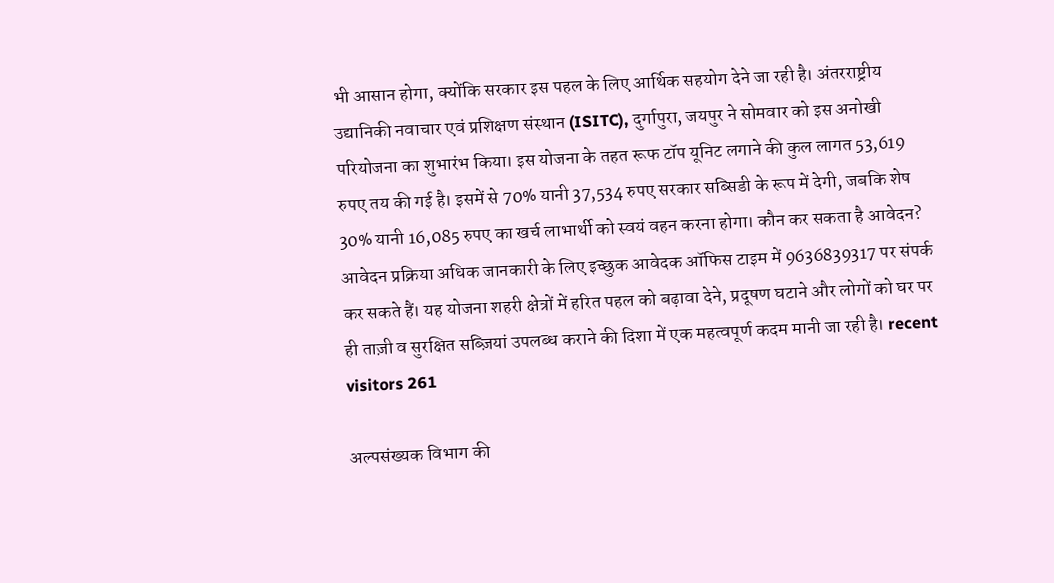भी आसान होगा, क्योंकि सरकार इस पहल के लिए आर्थिक सहयोग देने जा रही है। अंतरराष्ट्रीय उद्यानिकी नवाचार एवं प्रशिक्षण संस्थान (ISITC), दुर्गापुरा, जयपुर ने सोमवार को इस अनोखी परियोजना का शुभारंभ किया। इस योजना के तहत रूफ टॉप यूनिट लगाने की कुल लागत 53,619 रुपए तय की गई है। इसमें से 70% यानी 37,534 रुपए सरकार सब्सिडी के रूप में देगी, जबकि शेष 30% यानी 16,085 रुपए का खर्च लाभार्थी को स्वयं वहन करना होगा। कौन कर सकता है आवेदन? आवेदन प्रक्रिया अधिक जानकारी के लिए इच्छुक आवेदक ऑफिस टाइम में 9636839317 पर संपर्क कर सकते हैं। यह योजना शहरी क्षेत्रों में हरित पहल को बढ़ावा देने, प्रदूषण घटाने और लोगों को घर पर ही ताज़ी व सुरक्षित सब्ज़ियां उपलब्ध कराने की दिशा में एक महत्वपूर्ण कदम मानी जा रही है। recent visitors 261

अल्पसंख्यक विभाग की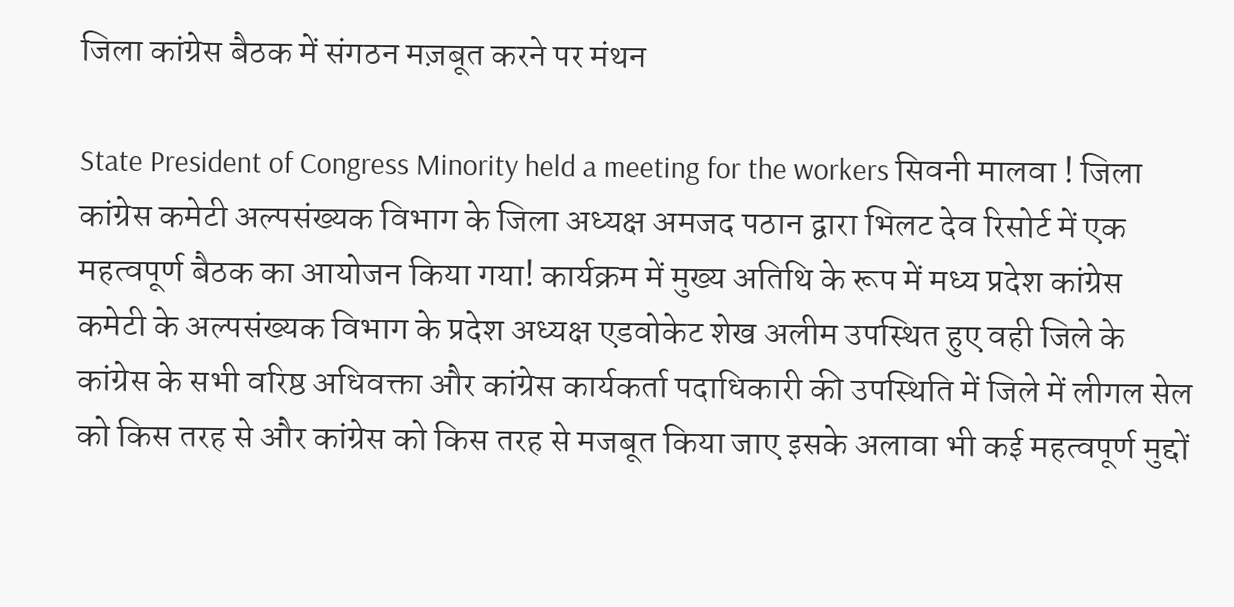जिला कांग्रेस बैठक में संगठन मज़बूत करने पर मंथन

State President of Congress Minority held a meeting for the workers सिवनी मालवा ! जिला कांग्रेस कमेटी अल्पसंख्यक विभाग के जिला अध्यक्ष अमजद पठान द्वारा भिलट देव रिसोर्ट में एक महत्वपूर्ण बैठक का आयोजन किया गया! कार्यक्रम में मुख्य अतिथि के रूप में मध्य प्रदेश कांग्रेस कमेटी के अल्पसंख्यक विभाग के प्रदेश अध्यक्ष एडवोकेट शेख अलीम उपस्थित हुए वही जिले के कांग्रेस के सभी वरिष्ठ अधिवक्ता और कांग्रेस कार्यकर्ता पदाधिकारी की उपस्थिति में जिले में लीगल सेल को किस तरह से और कांग्रेस को किस तरह से मजबूत किया जाए इसके अलावा भी कई महत्वपूर्ण मुद्दों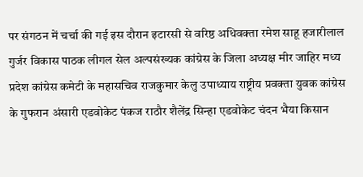पर संगठन में चर्चा की गई इस दौरान इटारसी से वरिष्ठ अधिवक्ता रमेश साहू हजारीलाल गुर्जर विकास पाठक लीगल सेल अल्पसंख्यक कांग्रेस के जिला अध्यक्ष मीर जाहिर मध्य प्रदेश कांग्रेस कमेटी के महासचिव राजकुमार केलु उपाध्याय राष्ट्रीय प्रवक्ता युवक कांग्रेस के गुफरान अंसारी एडवोकेट पंकज राठौर शैलेंद्र सिन्हा एडवोकेट चंदन भैया किसान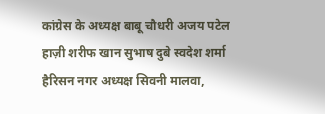कांग्रेस के अध्यक्ष बाबू चौधरी अजय पटेल हाज़ी शरीफ खान सुभाष दुबे स्वदेश शर्मा हैरिसन नगर अध्यक्ष सिवनी मालवा,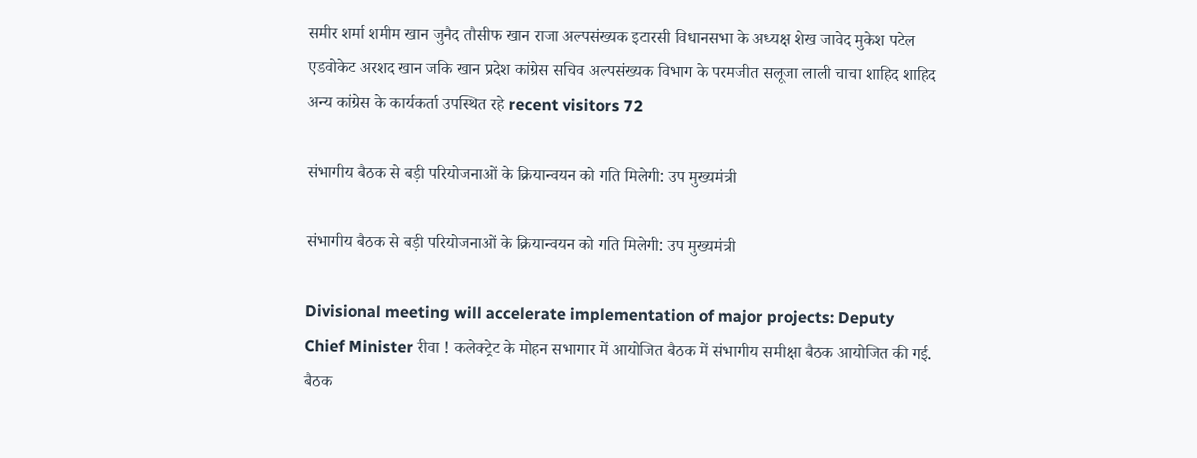समीर शर्मा शमीम खान जुनैद तौसीफ खान राजा अल्पसंख्यक इटारसी विधानसभा के अध्यक्ष शेख जावेद मुकेश पटेल एडवोकेट अरशद खान जकि खान प्रदेश कांग्रेस सचिव अल्पसंख्यक विभाग के परमजीत सलूजा लाली चाचा शाहिद शाहिद अन्य कांग्रेस के कार्यकर्ता उपस्थित रहे recent visitors 72

संभागीय बैठक से बड़ी परियोजनाओं के क्रियान्वयन को गति मिलेगी: उप मुख्यमंत्री

संभागीय बैठक से बड़ी परियोजनाओं के क्रियान्वयन को गति मिलेगी: उप मुख्यमंत्री

Divisional meeting will accelerate implementation of major projects: Deputy Chief Minister रीवा ! कलेक्ट्रेट के मोहन सभागार में आयोजित बैठक में संभागीय समीक्षा बैठक आयोजित की गई. बैठक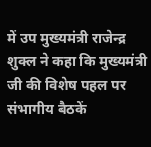में उप मुख्यमंत्री राजेन्द्र शुक्ल ने कहा कि मुख्यमंत्री जी की विशेष पहल पर संभागीय बैठकें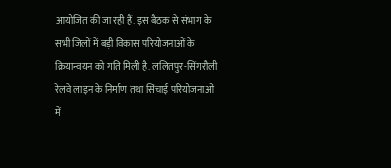आयोजित की जा रही हैं. इस बैठक से संभाग के सभी जिलों में बड़ी विकास परियोजनाओं के क्रियान्वयन को गति मिली है. ललितपुर-सिंगरौली रेलवे लाइन के निर्माण तथा सिंचाई परियोजनाओं में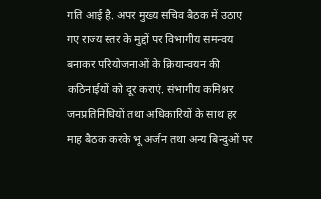गति आई है. अपर मुख्य सचिव बैठक में उठाए गए राज्य स्तर के मुद्दों पर विभागीय समन्वय बनाकर परियोजनाओं के क्रियान्वयन की कठिनाईयों को दूर कराएं. संभागीय कमिश्नर जनप्रतिनिधियों तथा अधिकारियों के साथ हर माह बैठक करके भू अर्जन तथा अन्य बिन्दुओं पर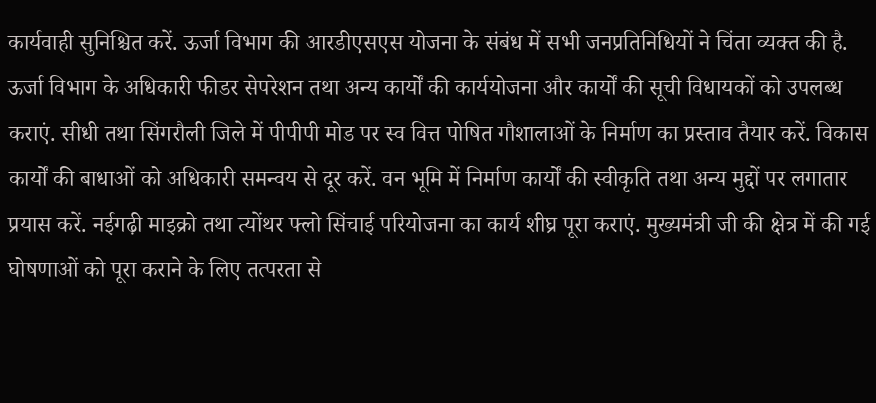कार्यवाही सुनिश्चित करें. ऊर्जा विभाग की आरडीएसएस योजना के संबंध में सभी जनप्रतिनिधियों ने चिंता व्यक्त की है. ऊर्जा विभाग के अधिकारी फीडर सेपरेशन तथा अन्य कार्यों की कार्ययोजना और कार्यों की सूची विधायकों को उपलब्ध कराएं. सीधी तथा सिंगरौली जिले में पीपीपी मोड पर स्व वित्त पोषित गौशालाओं के निर्माण का प्रस्ताव तैयार करें. विकास कार्यों की बाधाओं को अधिकारी समन्वय से दूर करें. वन भूमि में निर्माण कार्यों की स्वीकृति तथा अन्य मुद्दों पर लगातार प्रयास करें. नईगढ़ी माइक्रो तथा त्योंथर फ्लो सिंचाई परियोजना का कार्य शीघ्र पूरा कराएं. मुख्यमंत्री जी की क्षेत्र में की गई घोषणाओं को पूरा कराने के लिए तत्परता से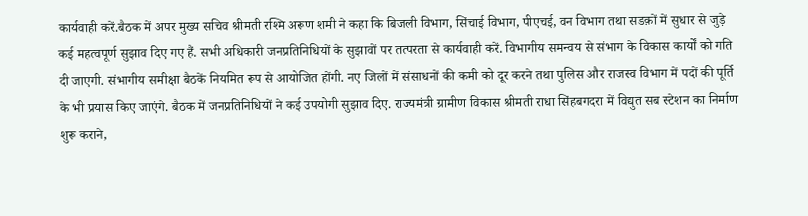कार्यवाही करें.बैठक में अपर मुख्य सचिव श्रीमती रश्मि अरूण शमी ने कहा कि बिजली विभाग, सिंचाई विभाग, पीएचई, वन विभाग तथा सडक़ों में सुधार से जुड़े कई महत्वपूर्ण सुझाव दिए गए हैं. सभी अधिकारी जनप्रतिनिधियों के सुझावों पर तत्परता से कार्यवाही करें. विभागीय समन्वय से संभाग के विकास कार्यों को गति दी जाएगी. संभागीय समीक्षा बैठकें नियमित रूप से आयोजित होंगी. नए जिलों में संसाधनों की कमी को दूर करने तथा पुलिस और राजस्व विभाग में पदों की पूर्ति के भी प्रयास किए जाएंगे. बैठक में जनप्रतिनिधियों ने कई उपयोगी सुझाव दिए. राज्यमंत्री ग्रामीण विकास श्रीमती राधा सिंहबगदरा में विद्युत सब स्टेशन का निर्माण शुरू कराने,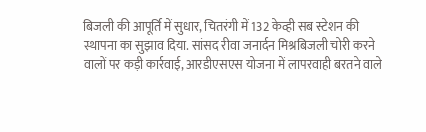बिजली की आपूर्ति में सुधार, चितरंगी में 132 केव्ही सब स्टेशन की स्थापना का सुझाव दिया. सांसद रीवा जनार्दन मिश्रबिजली चोरी करने वालों पर कड़ी कार्रवाई, आरडीएसएस योजना में लापरवाही बरतने वाले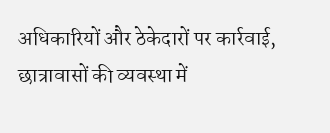अधिकारियों और ठेकेदारों पर कार्रवाई, छात्रावासों की व्यवस्था में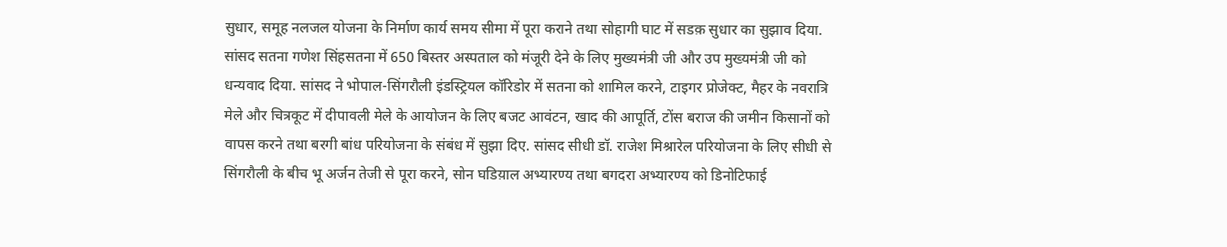सुधार, समूह नलजल योजना के निर्माण कार्य समय सीमा में पूरा कराने तथा सोहागी घाट में सडक़ सुधार का सुझाव दिया. सांसद सतना गणेश सिंहसतना में 650 बिस्तर अस्पताल को मंजूरी देने के लिए मुख्यमंत्री जी और उप मुख्यमंत्री जी को धन्यवाद दिया. सांसद ने भोपाल-सिंगरौली इंडस्ट्रियल कॉरिडोर में सतना को शामिल करने, टाइगर प्रोजेक्ट, मैहर के नवरात्रि मेले और चित्रकूट में दीपावली मेले के आयोजन के लिए बजट आवंटन, खाद की आपूर्ति, टोंस बराज की जमीन किसानों को वापस करने तथा बरगी बांध परियोजना के संबंध में सुझा दिए. सांसद सीधी डॉ. राजेश मिश्रारेल परियोजना के लिए सीधी से सिंगरौली के बीच भू अर्जन तेजी से पूरा करने, सोन घडिय़ाल अभ्यारण्य तथा बगदरा अभ्यारण्य को डिनोटिफाई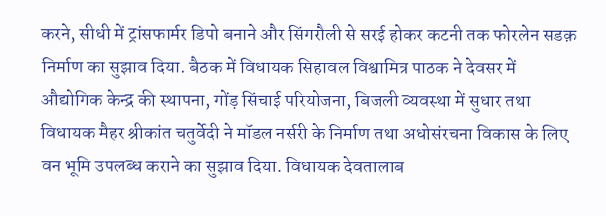करने, सीधी में ट्रांसफार्मर डिपो बनाने और सिंगरौली से सरई होकर कटनी तक फोरलेन सडक़ निर्माण का सुझाव दिया. बैठक में विधायक सिहावल विश्वामित्र पाठक ने देवसर में औद्योगिक केन्द्र की स्थापना, गोंड़ सिंचाई परियोजना, बिजली व्यवस्था में सुधार तथा विधायक मैहर श्रीकांत चतुर्वेदी ने मॉडल नर्सरी के निर्माण तथा अधोसंरचना विकास के लिए वन भूमि उपलब्ध कराने का सुझाव दिया. विधायक देवतालाब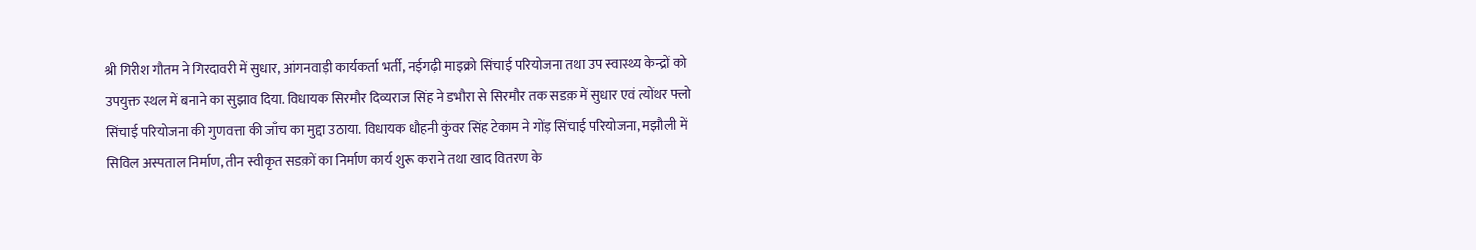श्री गिरीश गौतम ने गिरदावरी में सुधार, आंगनवाड़ी कार्यकर्ता भर्ती, नईगढ़ी माइक्रो सिंचाई परियोजना तथा उप स्वास्थ्य केन्द्रों को उपयुक्त स्थल में बनाने का सुझाव दिया. विधायक सिरमौर दिव्यराज सिंह ने डभौरा से सिरमौर तक सडक़ में सुधार एवं त्योंथर फ्लो सिंचाई परियोजना की गुणवत्ता की जाँच का मुद्दा उठाया. विधायक धौहनी कुंवर सिंह टेकाम ने गोंड़ सिंचाई परियोजना, मझौली में सिविल अस्पताल निर्माण, तीन स्वीकृत सडक़ों का निर्माण कार्य शुरू कराने तथा खाद वितरण के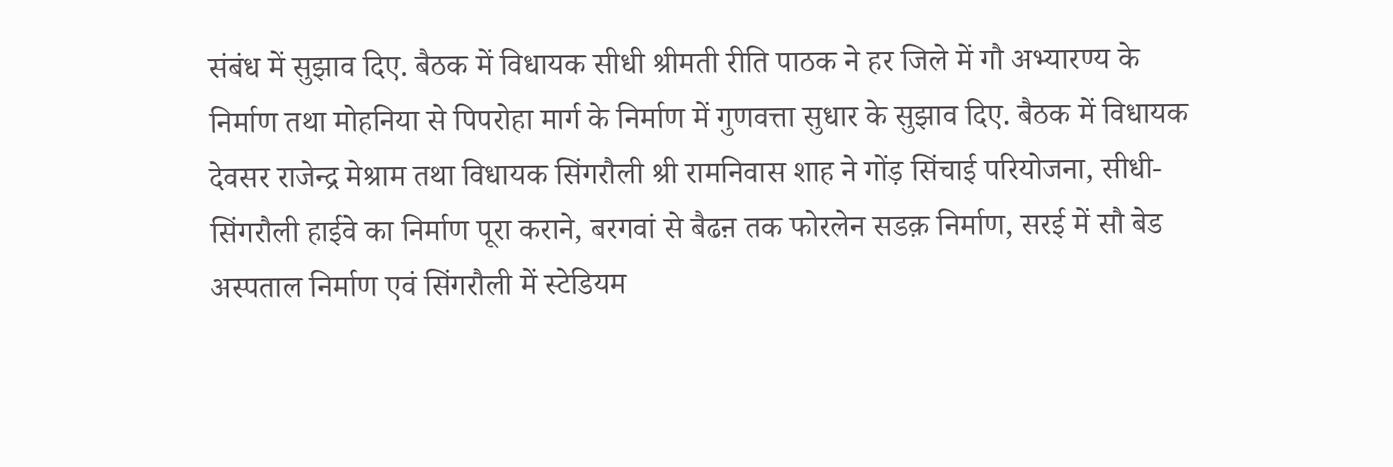संबंध में सुझाव दिए. बैठक में विधायक सीधी श्रीमती रीति पाठक ने हर जिले में गौ अभ्यारण्य के निर्माण तथा मोहनिया से पिपरोहा मार्ग के निर्माण में गुणवत्ता सुधार के सुझाव दिए. बैठक में विधायक देवसर राजेन्द्र मेश्राम तथा विधायक सिंगरौली श्री रामनिवास शाह ने गोंड़ सिंचाई परियोजना, सीधी-सिंगरौली हाईवे का निर्माण पूरा कराने, बरगवां से बैढऩ तक फोरलेन सडक़ निर्माण, सरई में सौ बेड अस्पताल निर्माण एवं सिंगरौली में स्टेडियम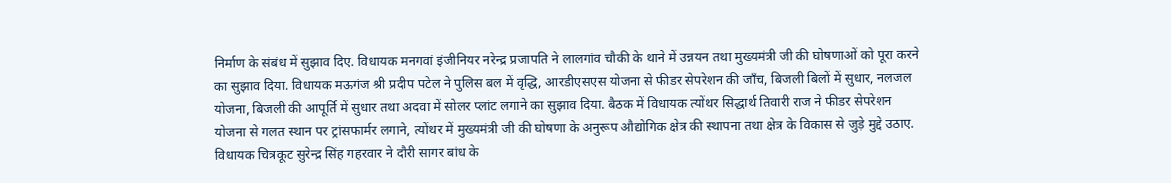निर्माण के संबंध में सुझाव दिए. विधायक मनगवां इंजीनियर नरेन्द्र प्रजापति ने लालगांव चौकी के थाने में उन्नयन तथा मुख्यमंत्री जी की घोषणाओं को पूरा करने का सुझाव दिया. विधायक मऊगंज श्री प्रदीप पटेल ने पुलिस बल में वृद्धि, आरडीएसएस योजना से फीडर सेपरेशन की जाँच, बिजली बिलों में सुधार, नलजल योजना, बिजली की आपूर्ति में सुधार तथा अदवा में सोलर प्लांट लगाने का सुझाव दिया. बैठक में विधायक त्योंथर सिद्धार्थ तिवारी राज ने फीडर सेपरेशन योजना से गलत स्थान पर ट्रांसफार्मर लगाने, त्योंथर में मुख्यमंत्री जी की घोषणा के अनुरूप औद्योगिक क्षेत्र की स्थापना तथा क्षेत्र के विकास से जुड़े मुद्दे उठाए. विधायक चित्रकूट सुरेन्द्र सिंह गहरवार ने दौरी सागर बांध के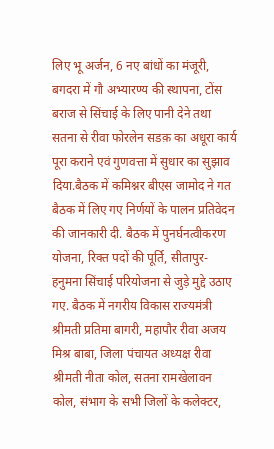लिए भू अर्जन, 6 नए बांधों का मंजूरी, बगदरा में गौ अभ्यारण्य की स्थापना, टोंस बराज से सिंचाई के लिए पानी देने तथा सतना से रीवा फोरलेन सडक़ का अधूरा कार्य पूरा कराने एवं गुणवत्ता में सुधार का सुझाव दिया.बैठक में कमिश्नर बीएस जामोद ने गत बैठक में लिए गए निर्णयों के पालन प्रतिवेदन की जानकारी दी. बैठक में पुनर्घनत्वीकरण योजना, रिक्त पदों की पूर्ति, सीतापुर-हनुमना सिंचाई परियोजना से जुड़े मुद्दे उठाए गए. बैठक में नगरीय विकास राज्यमंत्री श्रीमती प्रतिमा बागरी, महापौर रीवा अजय मिश्र बाबा, जिला पंचायत अध्यक्ष रीवा श्रीमती नीता कोल, सतना रामखेलावन कोल, संभाग के सभी जिलों के कलेक्टर,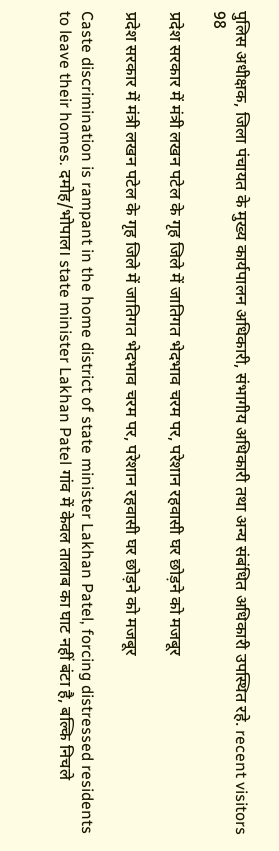पुलिस अधीक्षक, जिला पंचायत के मुख्य कार्यपालन अधिकारी, संभागीय अधिकारी तथा अन्य संबंधित अधिकारी उपस्थित रहे. recent visitors 98

प्रदेश सरकार में मंत्री लखन पटेल के गृह जिले में जातिगत भेदभाव चरम पर, परेशान रहवासी घर छोड़ने को मजबूर

प्रदेश सरकार में मंत्री लखन पटेल के गृह जिले में जातिगत भेदभाव चरम पर, परेशान रहवासी घर छोड़ने को मजबूर

Caste discrimination is rampant in the home district of state minister Lakhan Patel, forcing distressed residents to leave their homes. दमोह/भोपाल। state minister Lakhan Patel गांव में केवल तालाब का घाट नहीं बंटा है, बल्कि निचले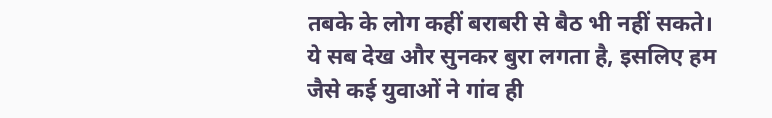तबके के लोग कहीं बराबरी से बैठ भी नहीं सकते। ये सब देख और सुनकर बुरा लगता है, इसलिए हम जैसे कई युवाओं ने गांव ही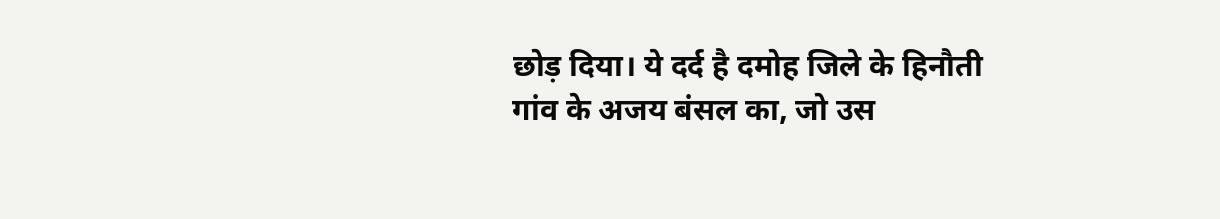छोड़ दिया। ये दर्द है दमोह जिले के हिनौती गांव के अजय बंसल का, जो उस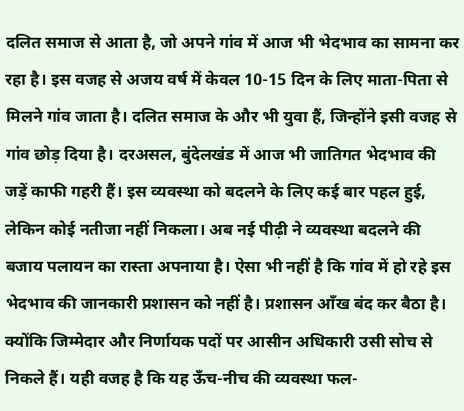दलित समाज से आता है, जो अपने गांव में आज भी भेदभाव का सामना कर रहा है। इस वजह से अजय वर्ष में केवल 10-15 दिन के लिए माता-पिता से मिलने गांव जाता है। दलित समाज के और भी युवा हैं, जिन्होंने इसी वजह से गांव छोड़ दिया है। दरअसल, बुंदेलखंड में आज भी जातिगत भेदभाव की जड़ें काफी गहरी हैं। इस व्यवस्था को बदलने के लिए कई बार पहल हुई, लेकिन कोई नतीजा नहीं निकला। अब नई पीढ़ी ने व्यवस्था बदलने की बजाय पलायन का रास्ता अपनाया है। ऐसा भी नहीं है कि गांव में हो रहे इस भेदभाव की जानकारी प्रशासन को नहीं है। प्रशासन आँख बंद कर बैठा है। क्योंकि जिम्मेदार और निर्णायक पदों पर आसीन अधिकारी उसी सोच से निकले हैं। यही वजह है कि यह ऊँच-नीच की व्यवस्था फल-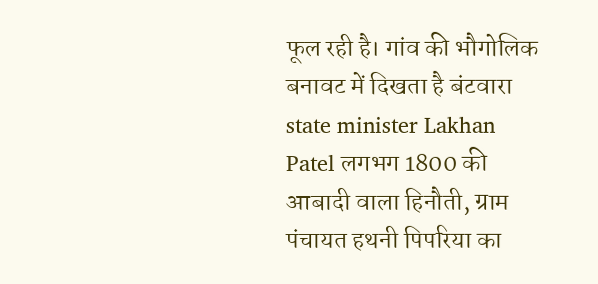फूल रही है। गांव की भौगोलिक बनावट में दिखता है बंटवारा state minister Lakhan Patel लगभग 1800 की आबादी वाला हिनौती, ग्राम पंचायत हथनी पिपरिया का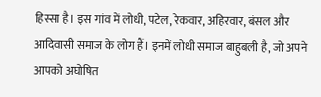हिस्सा है। इस गांव में लोधी, पटेल, रेकवार, अहिरवार, बंसल और आदिवासी समाज के लोग हैं। इनमें लोधी समाज बाहुबली है, जो अपने आपको अघोषित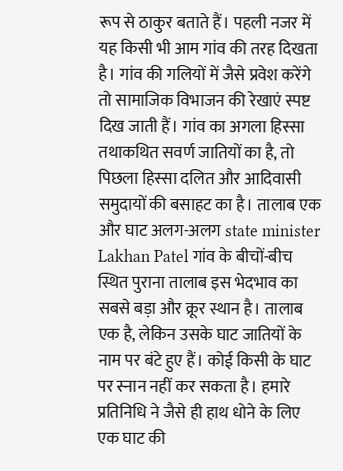रूप से ठाकुर बताते हैं। पहली नजर में यह किसी भी आम गांव की तरह दिखता है। गांव की गलियों में जैसे प्रवेश करेंगे तो सामाजिक विभाजन की रेखाएं स्पष्ट दिख जाती हैं। गांव का अगला हिस्सा तथाकथित सवर्ण जातियों का है, तो पिछला हिस्सा दलित और आदिवासी समुदायों की बसाहट का है। तालाब एक और घाट अलग-अलग state minister Lakhan Patel गांव के बीचों-बीच स्थित पुराना तालाब इस भेदभाव का सबसे बड़ा और क्रूर स्थान है। तालाब एक है, लेकिन उसके घाट जातियों के नाम पर बंटे हुए हैं। कोई किसी के घाट पर स्नान नहीं कर सकता है। हमारे प्रतिनिधि ने जैसे ही हाथ धोने के लिए एक घाट की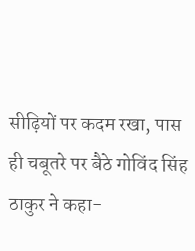सीढ़ियों पर कदम रखा, पास ही चबूतरे पर बैठे गोविंद सिंह ठाकुर ने कहा-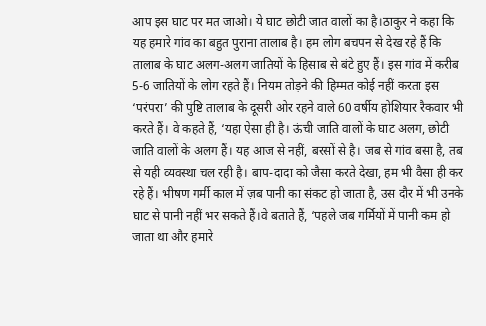आप इस घाट पर मत जाओ। ये घाट छोटी जात वालों का है।ठाकुर ने कहा कि यह हमारे गांव का बहुत पुराना तालाब है। हम लोग बचपन से देख रहे हैं कि तालाब के घाट अलग-अलग जातियों के हिसाब से बंटे हुए हैं। इस गांव में करीब 5-6 जातियों के लोग रहते हैं। नियम तोड़ने की हिम्मत कोई नहीं करता इस ‘परंपरा’ की पुष्टि तालाब के दूसरी ओर रहने वाले 60 वर्षीय होशियार रैकवार भी करते हैं। वे कहते हैं, ‘यहा ऐसा ही है। ऊंची जाति वालों के घाट अलग, छोटी जाति वालों के अलग हैं। यह आज से नहीं, बरसों से है। जब से गांव बसा है, तब से यही व्यवस्था चल रही है। बाप-दादा को जैसा करते देखा, हम भी वैसा ही कर रहे हैं। भीषण गर्मी काल में ज़ब पानी का संकट हो जाता है, उस दौर में भी उनके घाट से पानी नहीं भर सकते हैं।वे बताते हैं, ‘पहले जब गर्मियों में पानी कम हो जाता था और हमारे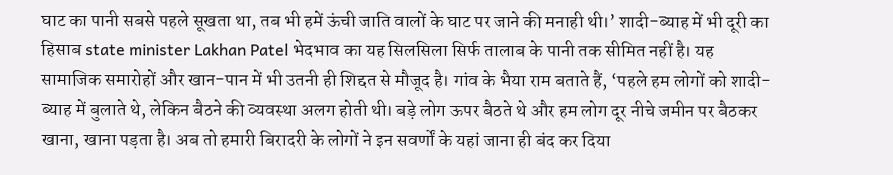घाट का पानी सबसे पहले सूखता था, तब भी हमें ऊंची जाति वालों के घाट पर जाने की मनाही थी।’ शादी-ब्याह में भी दूरी का हिसाब state minister Lakhan Patel भेदभाव का यह सिलसिला सिर्फ तालाब के पानी तक सीमित नहीं है। यह सामाजिक समारोहों और खान-पान में भी उतनी ही शिद्दत से मौजूद है। गांव के भैया राम बताते हैं, ‘पहले हम लोगों को शादी-ब्याह में बुलाते थे, लेकिन बैठने की व्यवस्था अलग होती थी। बड़े लोग ऊपर बैठते थे और हम लोग दूर नीचे जमीन पर बैठकर खाना, खाना पड़ता है। अब तो हमारी बिरादरी के लोगों ने इन सवर्णों के यहां जाना ही बंद कर दिया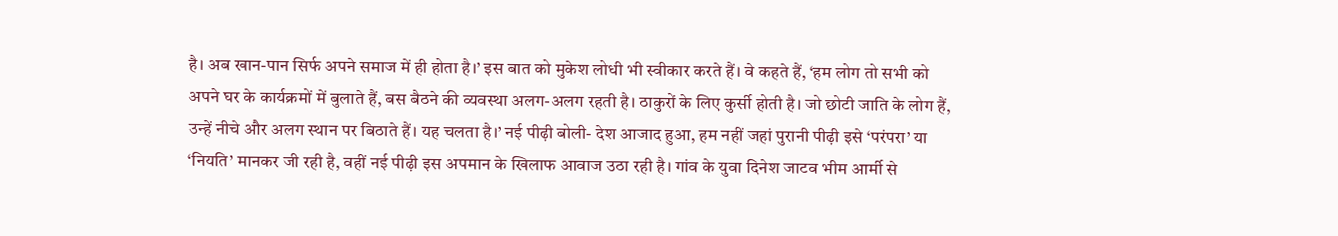है। अब खान-पान सिर्फ अपने समाज में ही होता है।’ इस बात को मुकेश लोधी भी स्वीकार करते हैं। वे कहते हैं, ‘हम लोग तो सभी को अपने घर के कार्यक्रमों में बुलाते हैं, बस बैठने की व्यवस्था अलग-अलग रहती है। ठाकुरों के लिए कुर्सी होती है। जो छोटी जाति के लोग हैं, उन्हें नीचे और अलग स्थान पर बिठाते हैं। यह चलता है।’ नई पीढ़ी बोली- देश आजाद हुआ, हम नहीं जहां पुरानी पीढ़ी इसे ‘परंपरा’ या ‘नियति’ मानकर जी रही है, वहीं नई पीढ़ी इस अपमान के खिलाफ आवाज उठा रही है। गांव के युवा दिनेश जाटव भीम आर्मी से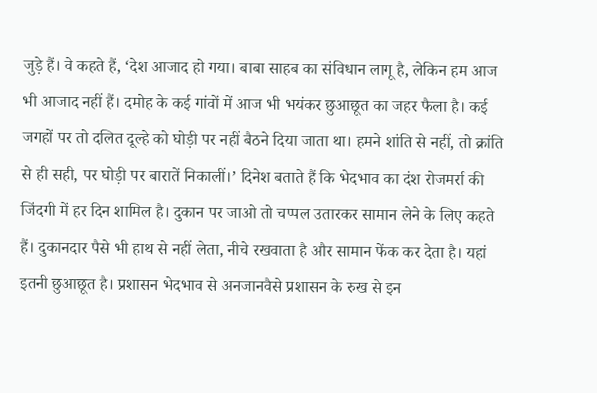जुड़े हैं। वे कहते हैं, ‘देश आजाद हो गया। बाबा साहब का संविधान लागू है, लेकिन हम आज भी आजाद नहीं हैं। दमोह के कई गांवों में आज भी भयंकर छुआछूत का जहर फैला है। कई जगहों पर तो दलित दूल्हे को घोड़ी पर नहीं बैठने दिया जाता था। हमने शांति से नहीं, तो क्रांति से ही सही, पर घोड़ी पर बारातें निकालीं।’ दिनेश बताते हैं कि भेदभाव का दंश रोजमर्रा की जिंदगी में हर दिन शामिल है। दुकान पर जाओ तो चप्पल उतारकर सामान लेने के लिए कहते हैं। दुकानदार पैसे भी हाथ से नहीं लेता, नीचे रखवाता है और सामान फेंक कर देता है। यहां इतनी छुआछूत है। प्रशासन भेदभाव से अनजानवैसे प्रशासन के रुख से इन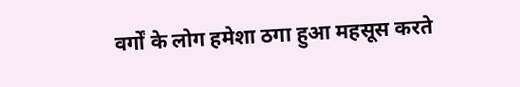वर्गों के लोग हमेशा ठगा हुआ महसूस करते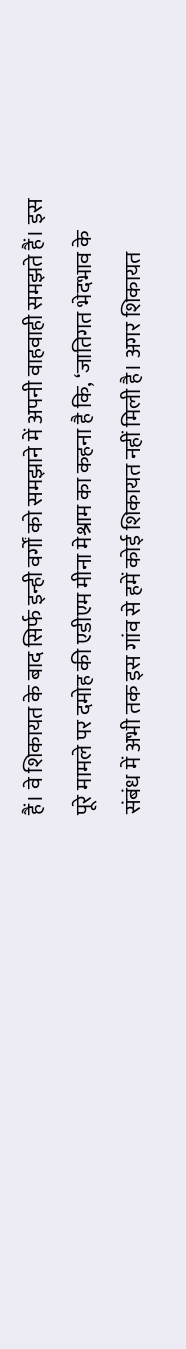हैं। वे शिकायत के बाद सिर्फ इन्ही वर्गों को समझाने में अपनी वाहवाही समझते हैं। इस पूरे मामले पर दमोह की एडीएम मीना मेश्राम का कहना है कि, ‘जातिगत भेदभाव के संबंध में अभी तक इस गांव से हमें कोई शिकायत नहीं मिली है। अगर शिकायत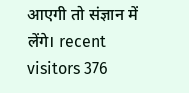आएगी तो संज्ञान में लेंगे। recent visitors 376